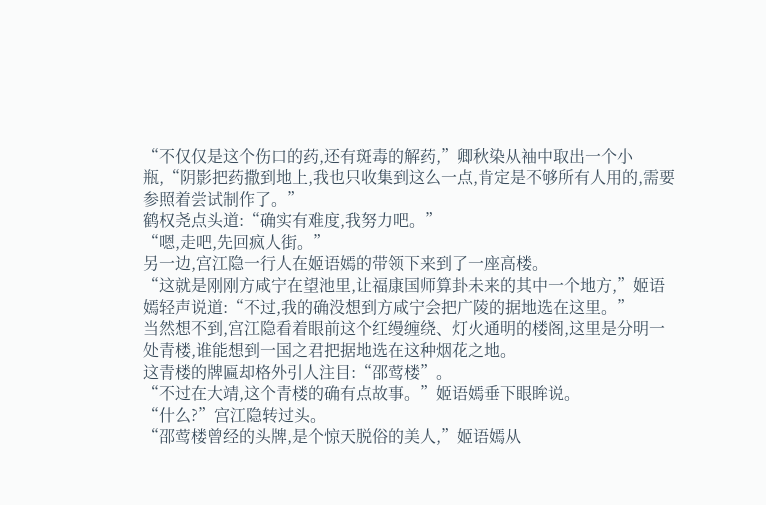“不仅仅是这个伤口的药,还有斑毒的解药,”卿秋染从袖中取出一个小瓶,“阴影把药撒到地上,我也只收集到这么一点,肯定是不够所有人用的,需要参照着尝试制作了。”
鹤权尧点头道:“确实有难度,我努力吧。”
“嗯,走吧,先回疯人街。”
另一边,宫江隐一行人在姬语嫣的带领下来到了一座高楼。
“这就是刚刚方咸宁在望池里,让福康国师算卦未来的其中一个地方,”姬语嫣轻声说道:“不过,我的确没想到方咸宁会把广陵的据地选在这里。”
当然想不到,宫江隐看着眼前这个红缦缠绕、灯火通明的楼阁,这里是分明一处青楼,谁能想到一国之君把据地选在这种烟花之地。
这青楼的牌匾却格外引人注目:“邵莺楼”。
“不过在大靖,这个青楼的确有点故事。”姬语嫣垂下眼眸说。
“什么?”宫江隐转过头。
“邵莺楼曾经的头牌,是个惊天脱俗的美人,”姬语嫣从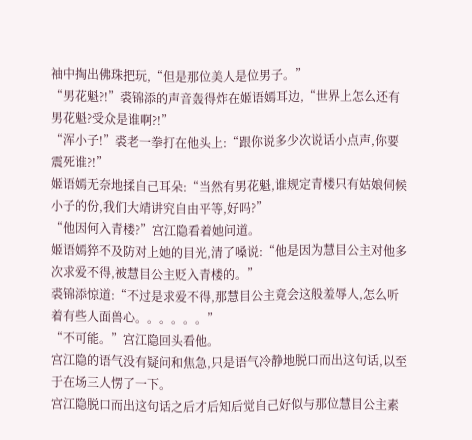袖中掏出佛珠把玩,“但是那位美人是位男子。”
“男花魁?!”裘锦添的声音轰得炸在姬语嫣耳边,“世界上怎么还有男花魁?受众是谁啊?!”
“浑小子!”裘老一拳打在他头上:“跟你说多少次说话小点声,你要震死谁?!”
姬语嫣无奈地揉自己耳朵:“当然有男花魁,谁规定青楼只有姑娘伺候小子的份,我们大靖讲究自由平等,好吗?”
“他因何入青楼?”宫江隐看着她问道。
姬语嫣猝不及防对上她的目光,清了嗓说:“他是因为慧目公主对他多次求爱不得,被慧目公主贬入青楼的。”
裘锦添惊道:“不过是求爱不得,那慧目公主竟会这般羞辱人,怎么听着有些人面兽心。。。。。。”
“不可能。”宫江隐回头看他。
宫江隐的语气没有疑问和焦急,只是语气冷静地脱口而出这句话,以至于在场三人愣了一下。
宫江隐脱口而出这句话之后才后知后觉自己好似与那位慧目公主素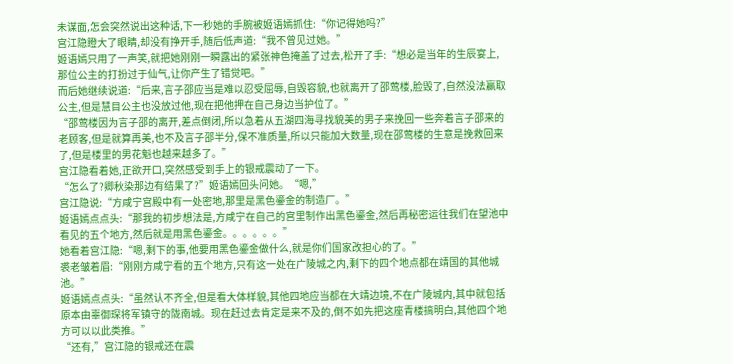未谋面,怎会突然说出这种话,下一秒她的手腕被姬语嫣抓住:“你记得她吗?”
宫江隐瞪大了眼睛,却没有挣开手,随后低声道:“我不曾见过她。”
姬语嫣只用了一声笑,就把她刚刚一瞬露出的紧张神色掩盖了过去,松开了手:“想必是当年的生辰宴上,那位公主的打扮过于仙气,让你产生了错觉吧。”
而后她继续说道:“后来,言子邵应当是难以忍受屈辱,自毁容貌,也就离开了邵莺楼,脸毁了,自然没法赢取公主,但是慧目公主也没放过他,现在把他押在自己身边当护位了。”
“邵莺楼因为言子邵的离开,差点倒闭,所以急着从五湖四海寻找貌美的男子来挽回一些奔着言子邵来的老顾客,但是就算再美,也不及言子邵半分,保不准质量,所以只能加大数量,现在邵莺楼的生意是挽救回来了,但是楼里的男花魁也越来越多了。”
宫江隐看着她,正欲开口,突然感受到手上的银戒震动了一下。
“怎么了?卿秋染那边有结果了?”姬语嫣回头问她。“嗯,”
宫江隐说:“方咸宁宫殿中有一处密地,那里是黑色鎏金的制造厂。”
姬语嫣点点头:“那我的初步想法是,方咸宁在自己的宫里制作出黑色鎏金,然后再秘密运往我们在望池中看见的五个地方,然后就是用黑色鎏金。。。。。。”
她看着宫江隐:“嗯,剩下的事,他要用黑色鎏金做什么,就是你们国家改担心的了。”
裘老皱着眉:“刚刚方咸宁看的五个地方,只有这一处在广陵城之内,剩下的四个地点都在靖国的其他城池。”
姬语嫣点点头:“虽然认不齐全,但是看大体样貌,其他四地应当都在大靖边境,不在广陵城内,其中就包括原本由辜御琛将军镇守的陇南城。现在赶过去肯定是来不及的,倒不如先把这座青楼搞明白,其他四个地方可以以此类推。”
“还有,”宫江隐的银戒还在震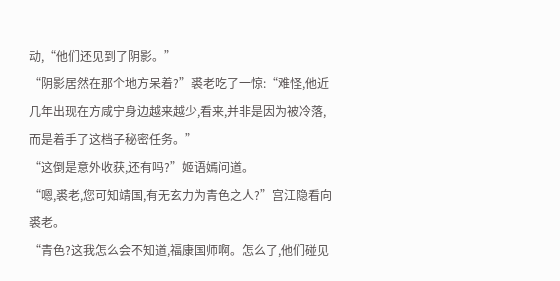动,“他们还见到了阴影。”
“阴影居然在那个地方呆着?”裘老吃了一惊:“难怪,他近几年出现在方咸宁身边越来越少,看来,并非是因为被冷落,而是着手了这档子秘密任务。”
“这倒是意外收获,还有吗?”姬语嫣问道。
“嗯,裘老,您可知靖国,有无玄力为青色之人?”宫江隐看向裘老。
“青色?这我怎么会不知道,福康国师啊。怎么了,他们碰见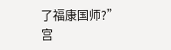了福康国师?”
宫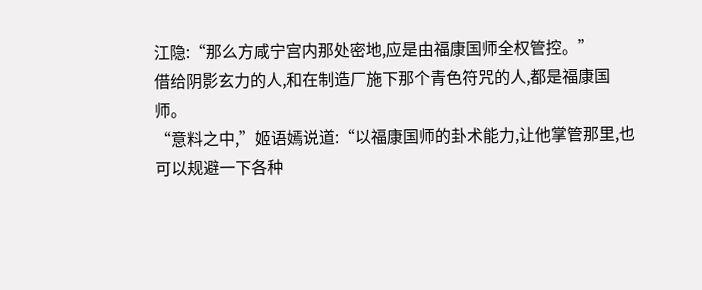江隐:“那么方咸宁宫内那处密地,应是由福康国师全权管控。”
借给阴影玄力的人,和在制造厂施下那个青色符咒的人,都是福康国师。
“意料之中,”姬语嫣说道:“以福康国师的卦术能力,让他掌管那里,也可以规避一下各种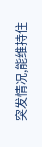突发情况,能维持住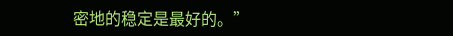密地的稳定是最好的。”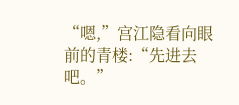“嗯,”宫江隐看向眼前的青楼:“先进去吧。”